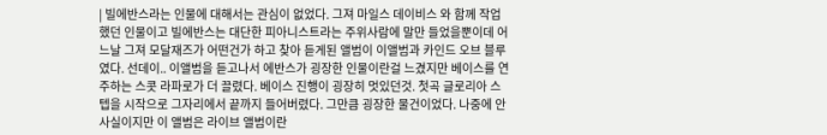| 빌에반스라는 인물에 대해서는 관심이 없었다. 그져 마일스 데이비스 와 함께 작업했던 인물이고 빌에반스는 대단한 피아니스트라는 주위사람에 말만 들었을뿐이데 어느날 그져 모달재즈가 어떤건가 하고 찾아 듣게된 앨범이 이앨범과 카인드 오브 블루였다. 선데이.. 이앨범을 듣고나서 에반스가 굉장한 인물이란걸 느겼지만 베이스를 연주하는 스콧 라파로가 더 끌렸다. 베이스 진행이 굉장히 멋있던것. 첫곡 글로리아 스텝을 시작으로 그자리에서 끝까지 들어버렸다. 그만큼 굉장한 물건이었다. 나중에 안 사실이지만 이 앨범은 라이브 앨범이란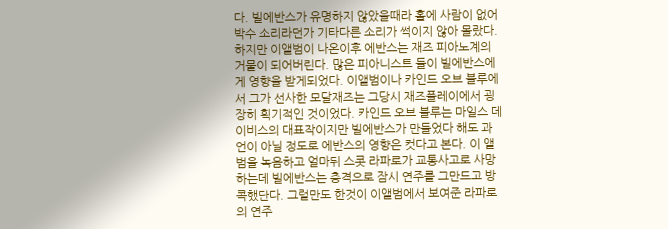다. 빌에반스가 유명하지 않았을때라 홀에 사람이 없어 박수 소리라던가 기타다른 소리가 썩이지 않아 몰랐다. 하지만 이앨범이 나온이후 에반스는 재즈 피아노계의 거물이 되어버린다. 많은 피아니스트 들이 빌에반스에게 영향을 받게되었다. 이앨범이나 카인드 오브 블루에서 그가 선사한 모달재즈는 그당시 재즈플레이에서 굉장히 획기적인 것이었다. 카인드 오브 블루는 마일스 데이비스의 대표작이지만 빌에반스가 만들었다 해도 과언이 아닐 정도로 에반스의 영향은 컷다고 본다. 이 앨범을 녹음하고 얼마뒤 스콧 라파로가 교통사고로 사망하는데 빌에반스는 충격으로 잠시 연주를 그만드고 방콕했단다. 그럴만도 한것이 이앨범에서 보여준 라파로의 연주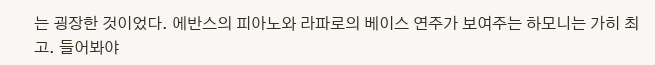는 굉장한 것이었다. 에반스의 피아노와 라파로의 베이스 연주가 보여주는 하모니는 가히 최고. 들어봐야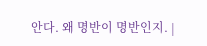안다. 왜 명반이 명반인지. |